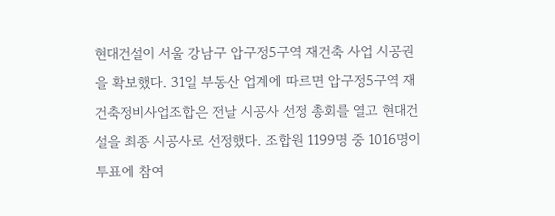현대건설이 서울 강남구 압구정5구역 재건축 사업 시공권을 확보했다. 31일 부동산 업계에 따르면 압구정5구역 재건축정비사업조합은 전날 시공사 선정 총회를 열고 현대건설을 최종 시공사로 선정했다. 조합원 1199명 중 1016명이 투표에 참여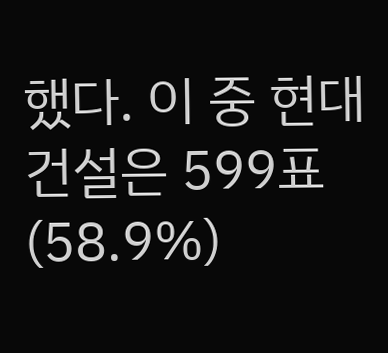했다. 이 중 현대건설은 599표(58.9%)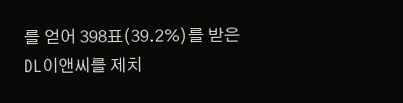를 얻어 398표(39.2%)를 받은 DL이앤씨를 제치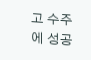고 수주에 성공